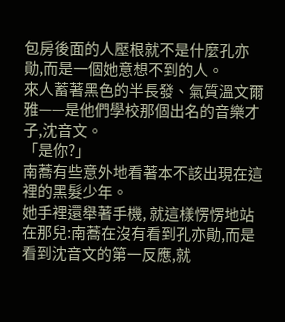包房後面的人壓根就不是什麼孔亦勛,而是一個她意想不到的人。
來人蓄著黑色的半長發、氣質溫文爾雅——是他們學校那個出名的音樂才子,沈音文。
「是你?」
南蕎有些意外地看著本不該出現在這裡的黑髮少年。
她手裡還舉著手機, 就這樣愣愣地站在那兒:南蕎在沒有看到孔亦勛,而是看到沈音文的第一反應,就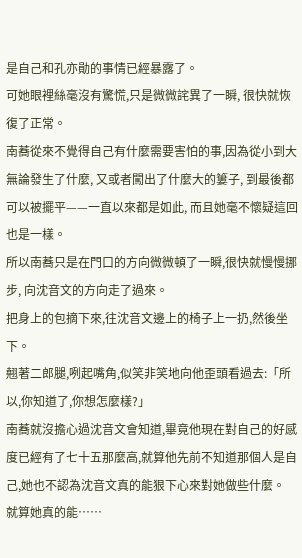是自己和孔亦勛的事情已經暴露了。
可她眼裡絲毫沒有驚慌,只是微微詫異了一瞬, 很快就恢復了正常。
南蕎從來不覺得自己有什麼需要害怕的事,因為從小到大無論發生了什麼, 又或者闖出了什麼大的簍子, 到最後都可以被擺平——一直以來都是如此, 而且她毫不懷疑這回也是一樣。
所以南蕎只是在門口的方向微微頓了一瞬,很快就慢慢挪步, 向沈音文的方向走了過來。
把身上的包摘下來,往沈音文邊上的椅子上一扔,然後坐下。
翹著二郎腿,咧起嘴角,似笑非笑地向他歪頭看過去:「所以,你知道了,你想怎麼樣?」
南蕎就沒擔心過沈音文會知道,畢竟他現在對自己的好感度已經有了七十五那麼高,就算他先前不知道那個人是自己,她也不認為沈音文真的能狠下心來對她做些什麼。
就算她真的能……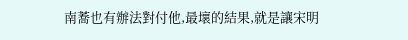南蕎也有辦法對付他,最壞的結果,就是讓宋明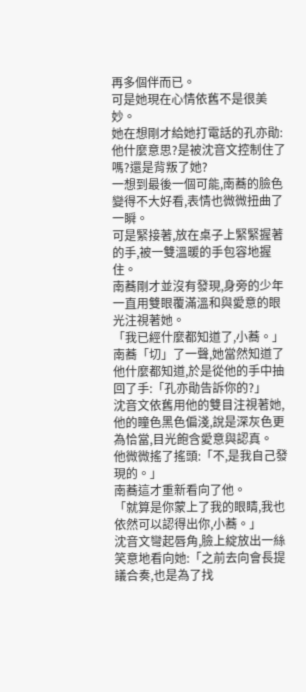再多個伴而已。
可是她現在心情依舊不是很美妙。
她在想剛才給她打電話的孔亦勛:他什麼意思?是被沈音文控制住了嗎?還是背叛了她?
一想到最後一個可能,南蕎的臉色變得不大好看,表情也微微扭曲了一瞬。
可是緊接著,放在桌子上緊緊握著的手,被一雙溫暖的手包容地握住。
南蕎剛才並沒有發現,身旁的少年一直用雙眼覆滿溫和與愛意的眼光注視著她。
「我已經什麼都知道了,小蕎。」
南蕎「切」了一聲,她當然知道了他什麼都知道,於是從他的手中抽回了手:「孔亦勛告訴你的?」
沈音文依舊用他的雙目注視著她,他的瞳色黑色偏淺,說是深灰色更為恰當,目光飽含愛意與認真。
他微微搖了搖頭:「不,是我自己發現的。」
南蕎這才重新看向了他。
「就算是你蒙上了我的眼睛,我也依然可以認得出你,小蕎。」
沈音文彎起唇角,臉上綻放出一絲笑意地看向她:「之前去向會長提議合奏,也是為了找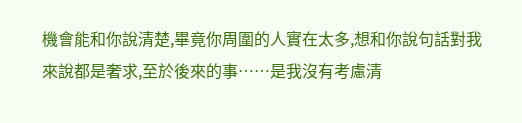機會能和你說清楚,畢竟你周圍的人實在太多,想和你說句話對我來說都是奢求,至於後來的事……是我沒有考慮清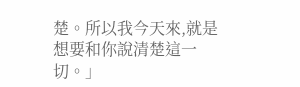楚。所以我今天來,就是想要和你說清楚這一切。」